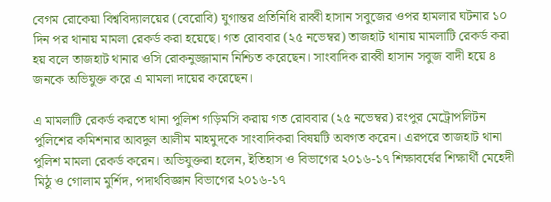বেগম রোকেয়া বিশ্ববিদ্যালয়ের (বেরোবি) যুগান্তর প্রতিনিধি রাব্বী হাসান সবুজের ওপর হামলার ঘটনার ১০ দিন পর থানায় মামলা রেকর্ড করা হয়েছে। গত রোববার (২৫ নভেম্বর) তাজহাট থানায় মামলাটি রেকর্ড করা হয় বলে তাজহাট থানার ওসি রোকনুজ্জামান নিশ্চিত করেছেন। সাংবাদিক রাব্বী হাসান সবুজ বাদী হয়ে ৪ জনকে অভিযুক্ত করে এ মামলা দায়ের করেছেন।

এ মামলাটি রেকর্ড করতে থানা পুলিশ গড়িমসি করায় গত রোববার (২৫ নভেম্বর) রংপুর মেট্রোপলিটন পুলিশের কমিশনার আবদুল আলীম মাহমুদকে সাংবাদিকরা বিষয়টি অবগত করেন। এরপরে তাজহাট থানা পুলিশ মামলা রেকর্ড করেন। অভিযুক্তরা হলেন, ইতিহাস ও বিভাগের ২০১৬-১৭ শিক্ষাবর্ষের শিক্ষার্থী মেহেদী মিঠু ও গোলাম মুর্শিদ, পদার্থবিজ্ঞান বিভাগের ২০১৬-১৭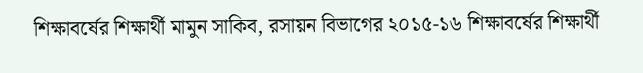শিক্ষাবর্ষের শিক্ষার্থী মামুন সাকিব, রসায়ন বিভাগের ২০১৫-১৬ শিক্ষাবর্ষের শিক্ষার্থী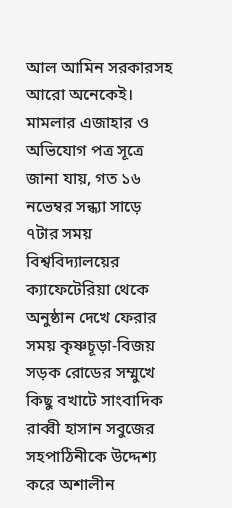আল আমিন সরকারসহ আরো অনেকেই।
মামলার এজাহার ও অভিযোগ পত্র সূত্রে জানা যায়, গত ১৬ নভেম্বর সন্ধ্যা সাড়ে ৭টার সময় বিশ্ববিদ্যালয়ের ক্যাফেটেরিয়া থেকে অনুষ্ঠান দেখে ফেরার সময় কৃষ্ণচূড়া-বিজয় সড়ক রোডের সম্মুখে কিছু বখাটে সাংবাদিক রাব্বী হাসান সবুজের সহপাঠিনীকে উদ্দেশ্য করে অশালীন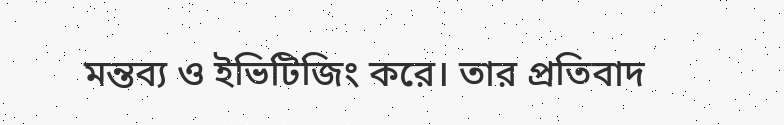মন্তব্য ও ইভিটিজিং করে। তার প্রতিবাদ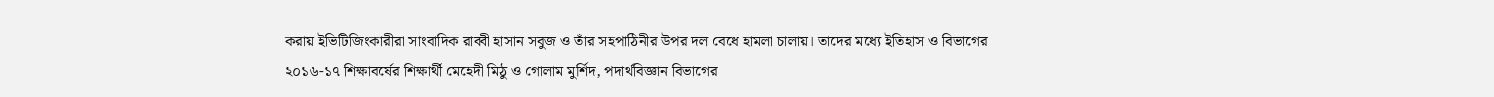করায় ইভিটিজিংকারীরা সাংবাদিক রাব্বী হাসান সবুজ ও তাঁর সহপাঠিনীর উপর দল বেধে হামলা চালায়। তাদের মধ্যে ইতিহাস ও বিভাগের ২০১৬-১৭ শিক্ষাবর্ষের শিক্ষার্থী মেহেদী মিঠু ও গোলাম মুর্শিদ, পদার্থবিজ্ঞান বিভাগের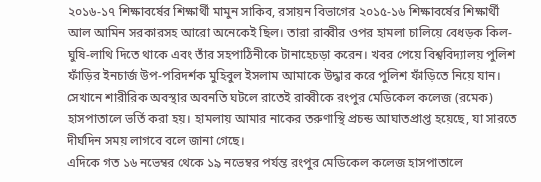২০১৬-১৭ শিক্ষাবর্ষের শিক্ষার্থী মামুন সাকিব, রসায়ন বিভাগের ২০১৫-১৬ শিক্ষাবর্ষের শিক্ষার্থী আল আমিন সরকারসহ আরো অনেকেই ছিল। তারা রাব্বীর ওপর হামলা চালিয়ে বেধড়ক কিল-ঘুষি-লাথি দিতে থাকে এবং তাঁর সহপাঠিনীকে টানাহেচড়া করেন। খবর পেয়ে বিশ্ববিদ্যালয় পুলিশ ফাঁড়ির ইনচার্জ উপ-পরিদর্শক মুহিবুল ইসলাম আমাকে উদ্ধার করে পুলিশ ফাঁড়িতে নিয়ে যান। সেখানে শারীরিক অবস্থার অবনতি ঘটলে রাতেই রাব্বীকে রংপুর মেডিকেল কলেজ (রমেক) হাসপাতালে ভর্তি করা হয়। হামলায় আমার নাকের তরুণাস্থি প্রচন্ড আঘাতপ্রাপ্ত হয়েছে, যা সারতে দীর্ঘদিন সময় লাগবে বলে জানা গেছে।
এদিকে গত ১৬ নভেম্বর থেকে ১৯ নভেম্বর পর্যন্ত রংপুর মেডিকেল কলেজ হাসপাতালে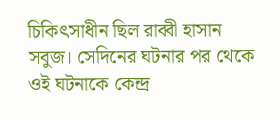চিকিৎসাধীন ছিল রাব্বী হাসান সবুজ। সেদিনের ঘটনার পর থেকে ওই ঘটনাকে কেন্দ্র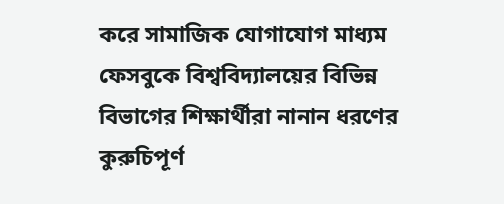করে সামাজিক যোগাযোগ মাধ্যম ফেসবুকে বিশ্ববিদ্যালয়ের বিভিন্ন বিভাগের শিক্ষার্থীরা নানান ধরণের কুরুচিপূর্ণ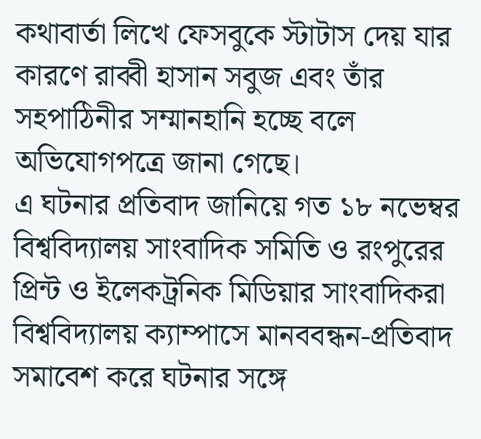কথাবার্তা লিখে ফেসবুকে স্টাটাস দেয় যার কারণে রাব্বী হাসান সবুজ এবং তাঁর সহপাঠিনীর সম্মানহানি হচ্ছে বলে অভিযোগপত্রে জানা গেছে।
এ ঘটনার প্রতিবাদ জানিয়ে গত ১৮ নভেম্বর বিশ্ববিদ্যালয় সাংবাদিক সমিতি ও রংপুরের প্রিন্ট ও ইলেকট্রনিক মিডিয়ার সাংবাদিকরা বিশ্ববিদ্যালয় ক্যাম্পাসে মানববন্ধন-প্রতিবাদ সমাবেশ করে ঘটনার সঙ্গে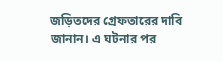জড়িতদের গ্রেফতারের দাবি জানান। এ ঘটনার পর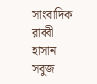সাংবাদিক রাব্বী হাসান সবুজ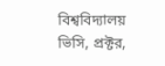বিশ্ববিদ্যালয় ভিসি, প্রক্টর,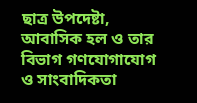ছাত্র উপদেষ্টা, আবাসিক হল ও তার বিভাগ গণযোগাযোগ ও সাংবাদিকতা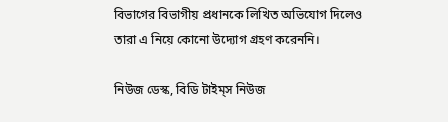বিভাগের বিভাগীয় প্রধানকে লিখিত অভিযোগ দিলেও তারা এ নিয়ে কোনো উদ্যোগ গ্রহণ করেননি।

নিউজ ডেস্ক, বিডি টাইম্‌স নিউজ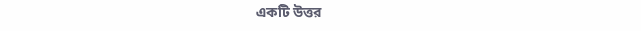একটি উত্তর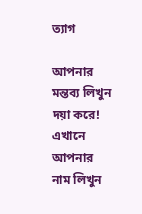ত্যাগ

আপনার মন্তব্য লিখুন দয়া করে!
এখানে আপনার নাম লিখুন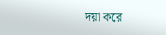দয়া করে